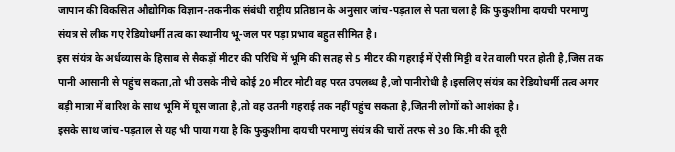जापान की विकसित औद्योगिक विज्ञान-तकनीक संबंधी राष्ट्रीय प्रतिष्ठान के अनुसार जांच-पड़ताल से पता चला है कि फुकुशीमा दायची परमाणु संयत्र से लीक गए रेडियोधर्मी तत्व का स्थानीय भू-जल पर पड़ा प्रभाव बहुत सीमित है।
इस संयंत्र के अर्धव्यास के हिसाब से सैकड़ों मीटर की परिधि में भूमि की सतह से 5 मीटर की गहराई में ऐसी मिट्टी व रेत वाली परत होती है,जिस तक पानी आसानी से पहुंच सकता,तो भी उसके नीचे कोई 20 मीटर मोटी वह परत उपलब्ध है,जो पानीरोधी है।इसलिए संयंत्र का रेडियोधर्मी तत्व अगर बड़ी मात्रा में बारिश के साथ भूमि में घूस जाता है,तो वह उतनी गहराई तक नहीं पहुंच सकता है,जितनी लोगों को आशंका है।
इसके साथ जांच-पड़ताल से यह भी पाया गया है कि फुकुशीमा दायची परमाणु संयंत्र की चारों तरफ से 30 कि.मी की दूरी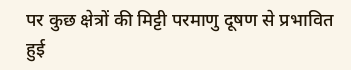पर कुछ क्षेत्रों की मिट्टी परमाणु दूषण से प्रभावित हुई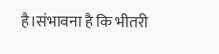है।संभावना है कि भीतरी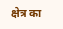क्षेत्र का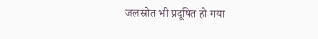जलस्रोत भी प्रदूषित हो गया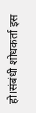हो।संबंधी शोधकर्ता इस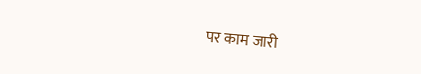पर काम जारी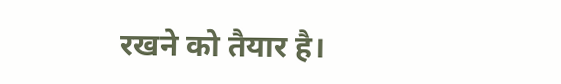रखने को तैयार है।